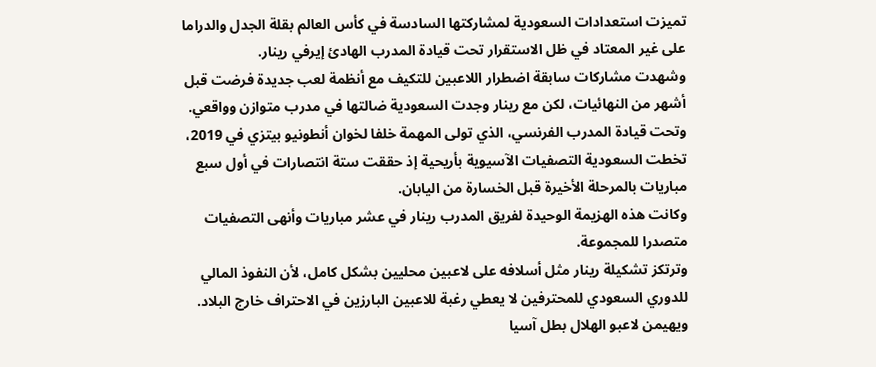تميزت استعدادات السعودية لمشاركتها السادسة في كأس العالم بقلة الجدل والدراما على غير المعتاد في ظل الاستقرار تحت قيادة المدرب الهادئ إيرفي رينار.
وشهدت مشاركات سابقة اضطرار اللاعبين للتكيف مع أنظمة لعب جديدة فرضت قبل أشهر من النهائيات، لكن مع رينار وجدت السعودية ضالتها في مدرب متوازن وواقعي.
وتحت قيادة المدرب الفرنسي، الذي تولى المهمة خلفا لخوان أنطونيو بيتزي في 2019، تخطت السعودية التصفيات الآسيوية بأريحية إذ حققت ستة انتصارات في أول سبع مباريات بالمرحلة الأخيرة قبل الخسارة من اليابان.
وكانت هذه الهزيمة الوحيدة لفريق المدرب رينار في عشر مباريات وأنهى التصفيات متصدرا للمجموعة.
وترتكز تشكيلة رينار مثل أسلافه على لاعبين محليين بشكل كامل، لأن النفوذ المالي للدوري السعودي للمحترفين لا يعطي رغبة للاعبين البارزين في الاحتراف خارج البلاد.
ويهيمن لاعبو الهلال بطل آسيا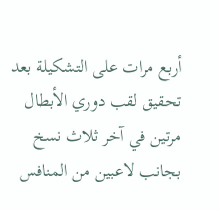أربع مرات على التشكيلة بعد تحقيق لقب دوري الأبطال مرتين في آخر ثلاث نسخ بجانب لاعبين من المنافس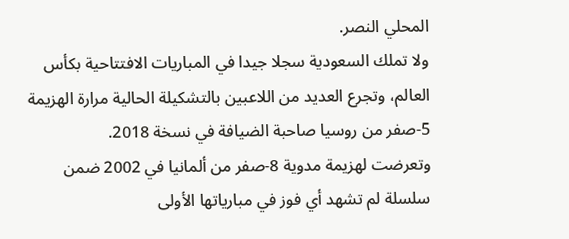المحلي النصر.
ولا تملك السعودية سجلا جيدا في المباريات الافتتاحية بكأس العالم، وتجرع العديد من اللاعبين بالتشكيلة الحالية مرارة الهزيمة 5-صفر من روسيا صاحبة الضيافة في نسخة 2018.
وتعرضت لهزيمة مدوية 8-صفر من ألمانيا في 2002 ضمن سلسلة لم تشهد أي فوز في مبارياتها الأولى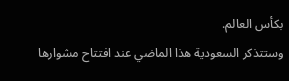بكأس العالم.
وستتذكر السعودية هذا الماضي عند افتتاح مشوارها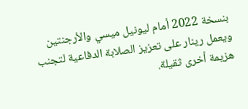بنسخة 2022 أمام ليونيل ميسي والأرجنتين ويعمل رينار على تعزيز الصلابة الدفاعية لتجنب هزيمة أخرى ثقيلة.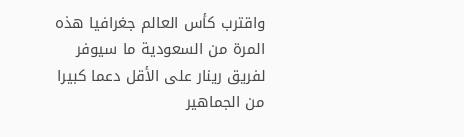واقترب كأس العالم جغرافيا هذه المرة من السعودية ما سيوفر لفريق رينار على الأقل دعما كبيرا من الجماهير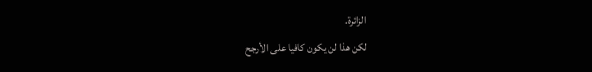الزائرة.
لكن هذا لن يكون كافيا على الأرجح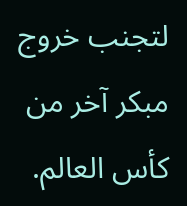لتجنب خروج مبكر آخر من كأس العالم.